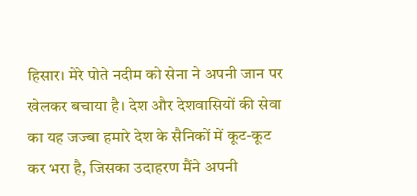हिसार। मेरे पोते नदीम को सेना ने अपनी जान पर खेलकर बचाया है। देश और देशवासियों की सेवा का यह जज्बा हमारे देश के सैनिकों में कूट-कूट कर भरा है, जिसका उदाहरण मैंने अपनी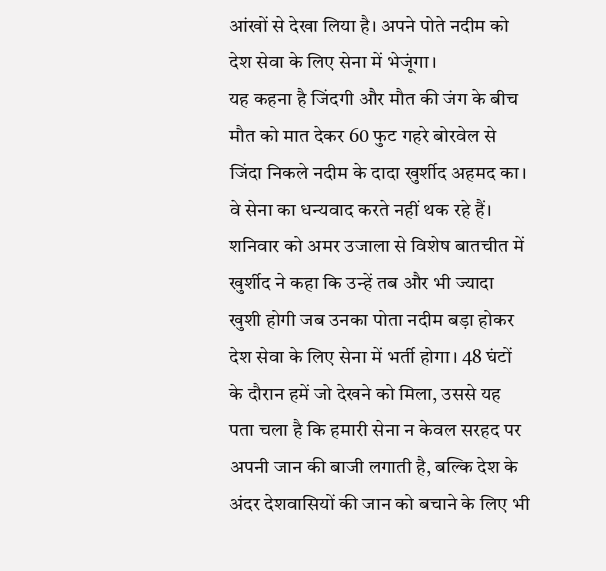आंखों से देखा लिया है। अपने पोते नदीम को देश सेवा के लिए सेना में भेजूंगा।
यह कहना है जिंदगी और मौत की जंग के बीच मौत को मात देकर 60 फुट गहरे बोरवेल से जिंदा निकले नदीम के दादा खुर्शीद अहमद का। वे सेना का धन्यवाद करते नहीं थक रहे हैं। शनिवार को अमर उजाला से विशेष बातचीत में खुर्शीद ने कहा कि उन्हें तब और भी ज्यादा खुशी होगी जब उनका पोता नदीम बड़ा होकर देश सेवा के लिए सेना में भर्ती होगा। 48 घंटों के दौरान हमें जो देखने को मिला, उससे यह पता चला है कि हमारी सेना न केवल सरहद पर अपनी जान की बाजी लगाती है, बल्कि देश के अंदर देशवासियों की जान को बचाने के लिए भी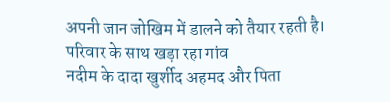अपनी जान जोखिम में डालने को तैयार रहती है।
परिवार के साथ खड़ा रहा गांव
नदीम के दादा खुर्शीद अहमद और पिता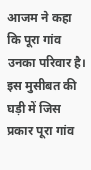आजम ने कहा कि पूरा गांव उनका परिवार है। इस मुसीबत की घड़ी में जिस प्रकार पूरा गांव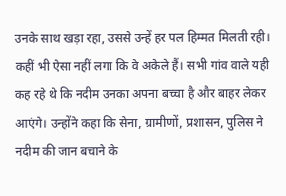उनके साथ खड़ा रहा, उससे उन्हें हर पल हिम्मत मिलती रही। कहीं भी ऐसा नहीं लगा कि वे अकेले हैं। सभी गांव वाले यही कह रहे थे कि नदीम उनका अपना बच्चा है और बाहर लेकर आएंगे। उन्होंने कहा कि सेना, ग्रामीणों, प्रशासन, पुलिस ने नदीम की जान बचाने के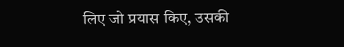लिए जो प्रयास किए, उसकी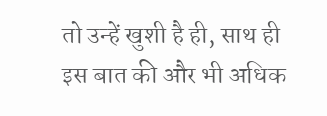तो उन्हें खुशी है ही, साथ ही इस बात की और भी अधिक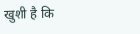खुशी है कि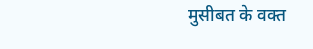मुसीबत के वक्त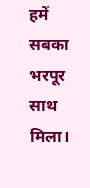हमें सबका भरपूर साथ मिला।